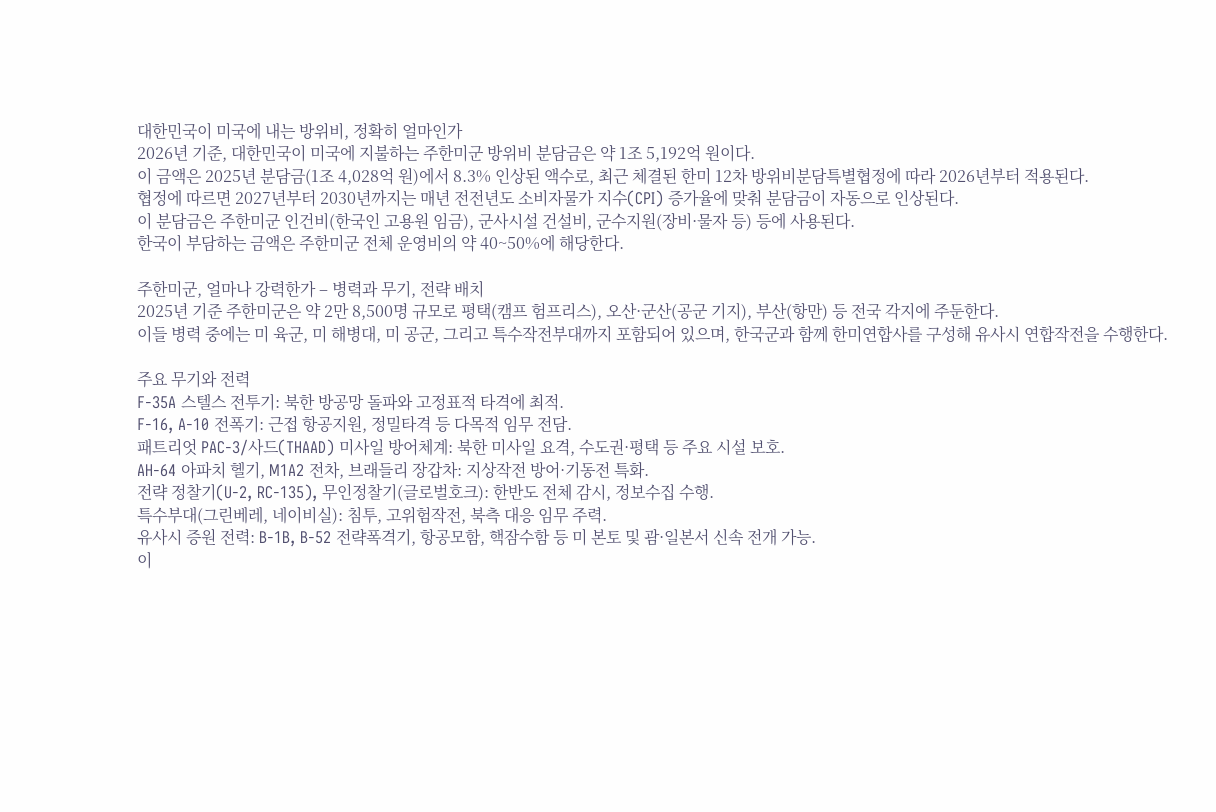대한민국이 미국에 내는 방위비, 정확히 얼마인가
2026년 기준, 대한민국이 미국에 지불하는 주한미군 방위비 분담금은 약 1조 5,192억 원이다.
이 금액은 2025년 분담금(1조 4,028억 원)에서 8.3% 인상된 액수로, 최근 체결된 한미 12차 방위비분담특별협정에 따라 2026년부터 적용된다.
협정에 따르면 2027년부터 2030년까지는 매년 전전년도 소비자물가 지수(CPI) 증가율에 맞춰 분담금이 자동으로 인상된다.
이 분담금은 주한미군 인건비(한국인 고용원 임금), 군사시설 건설비, 군수지원(장비·물자 등) 등에 사용된다.
한국이 부담하는 금액은 주한미군 전체 운영비의 약 40~50%에 해당한다.

주한미군, 얼마나 강력한가 – 병력과 무기, 전략 배치
2025년 기준 주한미군은 약 2만 8,500명 규모로 평택(캠프 험프리스), 오산·군산(공군 기지), 부산(항만) 등 전국 각지에 주둔한다.
이들 병력 중에는 미 육군, 미 해병대, 미 공군, 그리고 특수작전부대까지 포함되어 있으며, 한국군과 함께 한미연합사를 구성해 유사시 연합작전을 수행한다.

주요 무기와 전력
F-35A 스텔스 전투기: 북한 방공망 돌파와 고정표적 타격에 최적.
F-16, A-10 전폭기: 근접 항공지원, 정밀타격 등 다목적 임무 전담.
패트리엇 PAC-3/사드(THAAD) 미사일 방어체계: 북한 미사일 요격, 수도권·평택 등 주요 시설 보호.
AH-64 아파치 헬기, M1A2 전차, 브래들리 장갑차: 지상작전 방어·기동전 특화.
전략 정찰기(U-2, RC-135), 무인정찰기(글로벌호크): 한반도 전체 감시, 정보수집 수행.
특수부대(그린베레, 네이비실): 침투, 고위험작전, 북측 대응 임무 주력.
유사시 증원 전력: B-1B, B-52 전략폭격기, 항공모함, 핵잠수함 등 미 본토 및 괌·일본서 신속 전개 가능.
이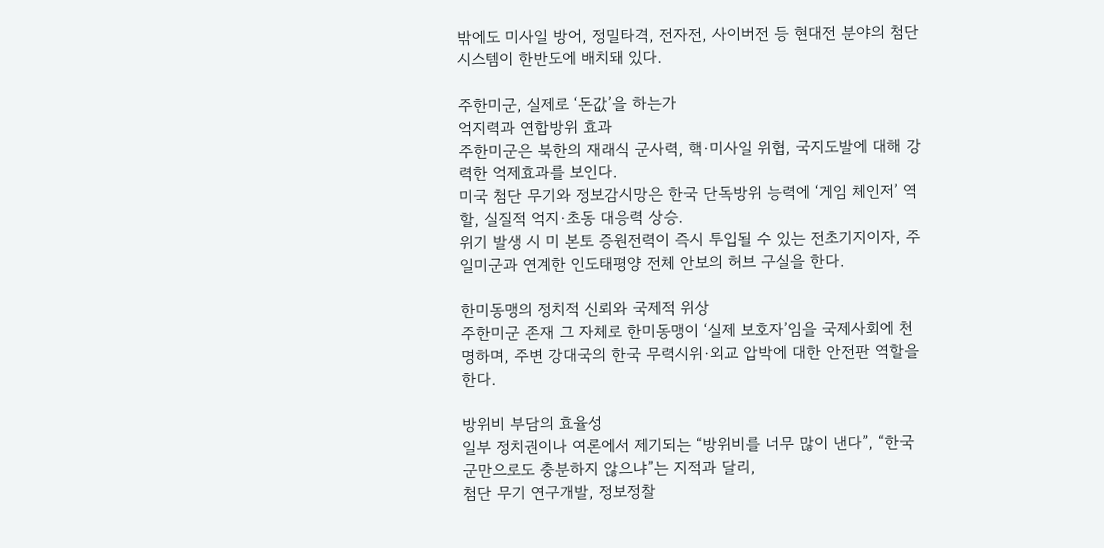밖에도 미사일 방어, 정밀타격, 전자전, 사이버전 등 현대전 분야의 첨단 시스템이 한반도에 배치돼 있다.

주한미군, 실제로 ‘돈값’을 하는가
억지력과 연합방위 효과
주한미군은 북한의 재래식 군사력, 핵·미사일 위협, 국지도발에 대해 강력한 억제효과를 보인다.
미국 첨단 무기와 정보감시망은 한국 단독방위 능력에 ‘게임 체인저’ 역할, 실질적 억지·초동 대응력 상승.
위기 발생 시 미 본토 증원전력이 즉시 투입될 수 있는 전초기지이자, 주일미군과 연계한 인도태평양 전체 안보의 허브 구실을 한다.

한미동맹의 정치적 신뢰와 국제적 위상
주한미군 존재 그 자체로 한미동맹이 ‘실제 보호자’임을 국제사회에 천명하며, 주변 강대국의 한국 무력시위·외교 압박에 대한 안전판 역할을 한다.

방위비 부담의 효율성
일부 정치권이나 여론에서 제기되는 “방위비를 너무 많이 낸다”, “한국군만으로도 충분하지 않으냐”는 지적과 달리,
첨단 무기 연구개발, 정보정찰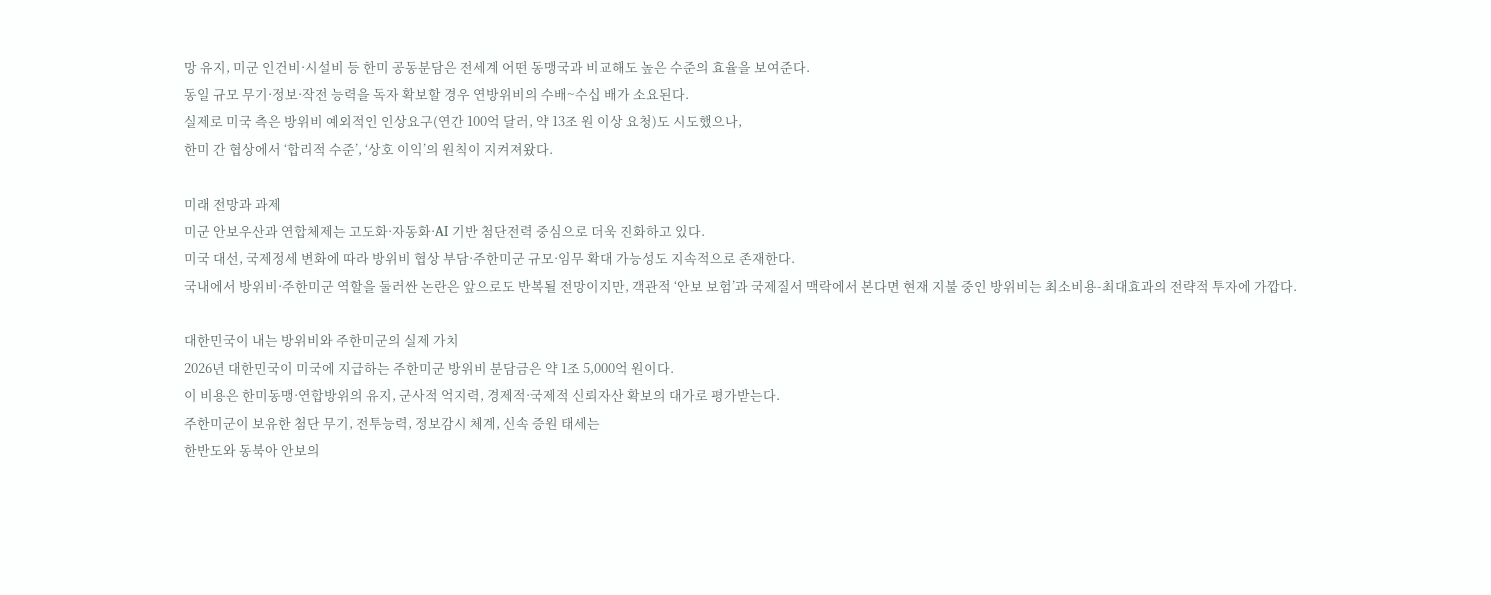망 유지, 미군 인건비·시설비 등 한미 공동분담은 전세계 어떤 동맹국과 비교해도 높은 수준의 효율을 보여준다.
동일 규모 무기·정보·작전 능력을 독자 확보할 경우 연방위비의 수배~수십 배가 소요된다.
실제로 미국 측은 방위비 예외적인 인상요구(연간 100억 달러, 약 13조 원 이상 요청)도 시도했으나,
한미 간 협상에서 ‘합리적 수준’, ‘상호 이익’의 원칙이 지켜져왔다.

미래 전망과 과제
미군 안보우산과 연합체제는 고도화·자동화·AI 기반 첨단전력 중심으로 더욱 진화하고 있다.
미국 대선, 국제정세 변화에 따라 방위비 협상 부담·주한미군 규모·임무 확대 가능성도 지속적으로 존재한다.
국내에서 방위비·주한미군 역할을 둘러싼 논란은 앞으로도 반복될 전망이지만, 객관적 ‘안보 보험’과 국제질서 맥락에서 본다면 현재 지불 중인 방위비는 최소비용-최대효과의 전략적 투자에 가깝다.

대한민국이 내는 방위비와 주한미군의 실제 가치
2026년 대한민국이 미국에 지급하는 주한미군 방위비 분담금은 약 1조 5,000억 원이다.
이 비용은 한미동맹·연합방위의 유지, 군사적 억지력, 경제적·국제적 신뢰자산 확보의 대가로 평가받는다.
주한미군이 보유한 첨단 무기, 전투능력, 정보감시 체계, 신속 증원 태세는
한반도와 동북아 안보의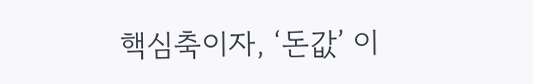핵심축이자, ‘돈값’ 이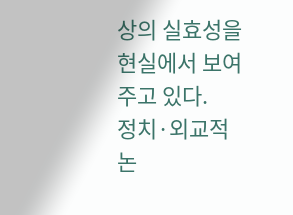상의 실효성을 현실에서 보여주고 있다.
정치·외교적 논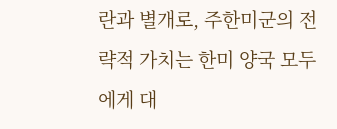란과 별개로, 주한미군의 전략적 가치는 한미 양국 모두에게 대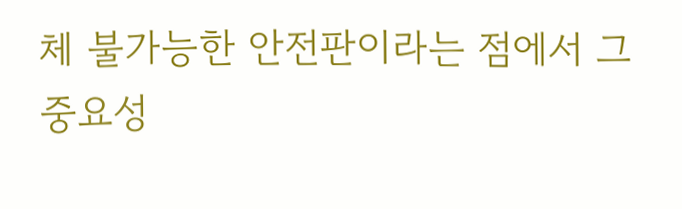체 불가능한 안전판이라는 점에서 그 중요성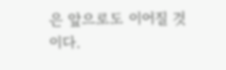은 앞으로도 이어질 것이다.